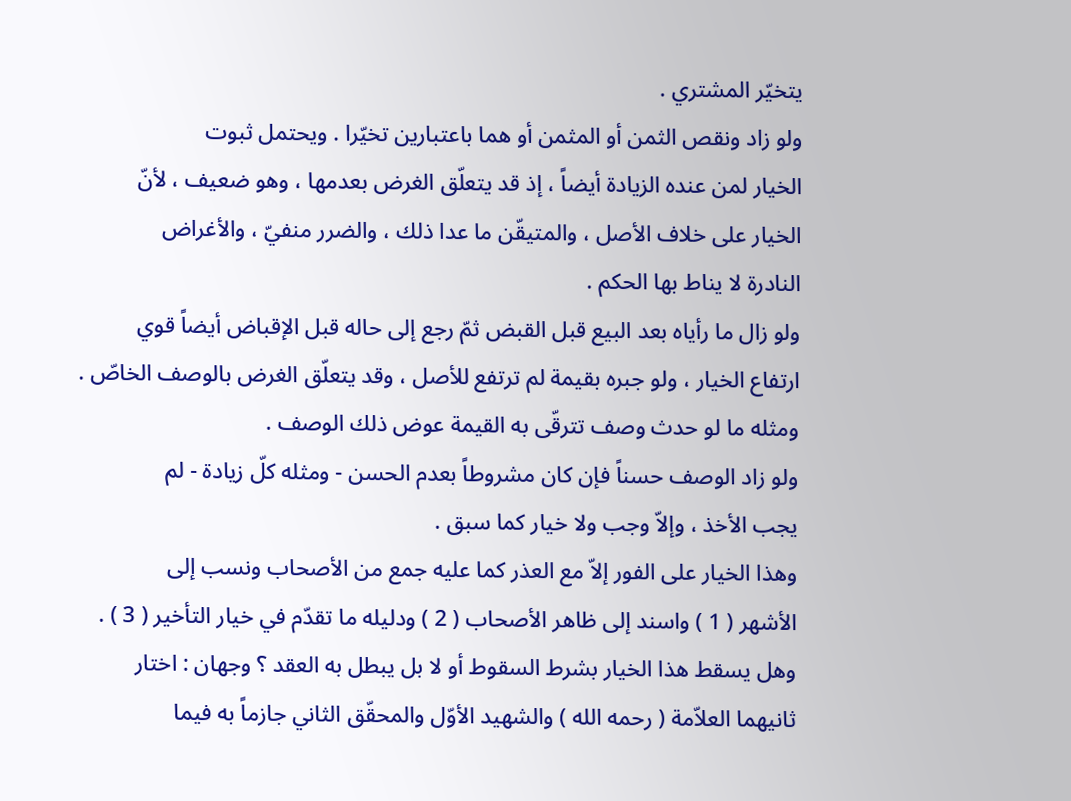يتخيّر المشتري .
ولو زاد ونقص الثمن أو المثمن أو هما باعتبارين تخيّرا . ويحتمل ثبوت
الخيار لمن عنده الزيادة أيضاً ، إذ قد يتعلّق الغرض بعدمها ، وهو ضعيف ، لأنّ
الخيار على خلاف الأصل ، والمتيقّن ما عدا ذلك ، والضرر منفيّ ، والأغراض
النادرة لا يناط بها الحكم .
ولو زال ما رأياه بعد البيع قبل القبض ثمّ رجع إلى حاله قبل الإقباض أيضاً قوي
ارتفاع الخيار ، ولو جبره بقيمة لم ترتفع للأصل ، وقد يتعلّق الغرض بالوصف الخاصّ .
ومثله ما لو حدث وصف تترقّى به القيمة عوض ذلك الوصف .
ولو زاد الوصف حسناً فإن كان مشروطاً بعدم الحسن - ومثله كلّ زيادة - لم
يجب الأخذ ، وإلاّ وجب ولا خيار كما سبق .
وهذا الخيار على الفور إلاّ مع العذر كما عليه جمع من الأصحاب ونسب إلى
الأشهر ( 1 ) واسند إلى ظاهر الأصحاب ( 2 ) ودليله ما تقدّم في خيار التأخير ( 3 ) .
وهل يسقط هذا الخيار بشرط السقوط أو لا بل يبطل به العقد ؟ وجهان : اختار
ثانيهما العلاّمة ( رحمه الله ) والشهيد الأوّل والمحقّق الثاني جازماً به فيما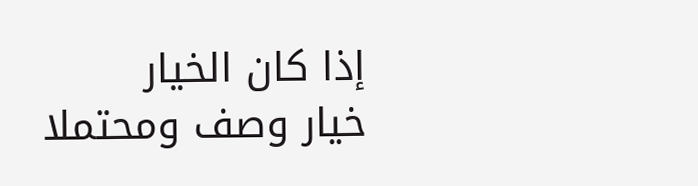إذا كان الخيار
خيار وصف ومحتملا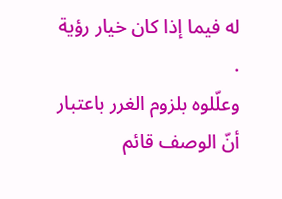له فيما إذا كان خيار رؤية .
وعلّلوه بلزوم الغرر باعتبار أنّ الوصف قائم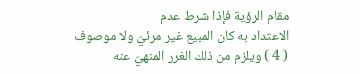مقام الرؤية فإذا شرط عدم
الاعتداد به كان المبيع غير مرئيّ ولا موصوف ( 4 ) ويلزم من ذلك الغرر المنهيّ عنه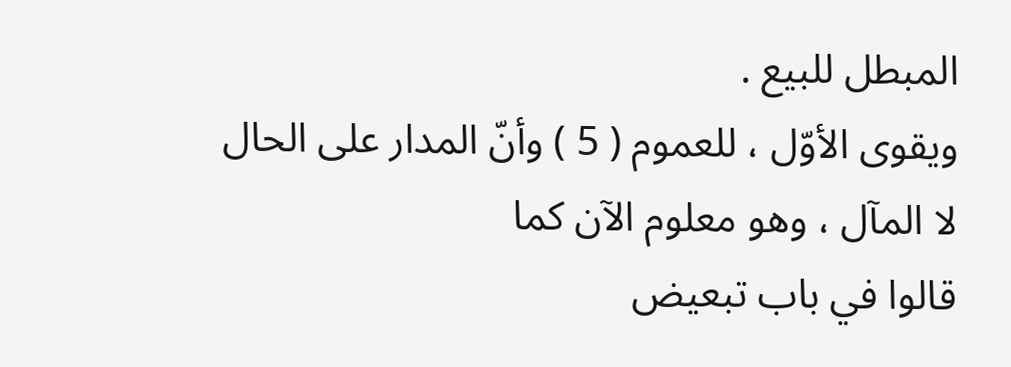المبطل للبيع .
ويقوى الأوّل ، للعموم ( 5 ) وأنّ المدار على الحال لا المآل ، وهو معلوم الآن كما
قالوا في باب تبعيض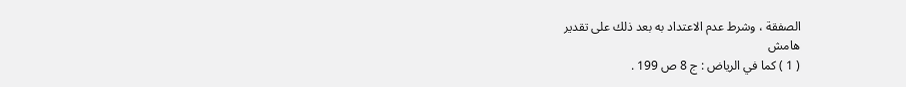الصفقة ، وشرط عدم الاعتداد به بعد ذلك على تقدير
هامش
( 1 ) كما في الرياض : ج 8 ص 199 .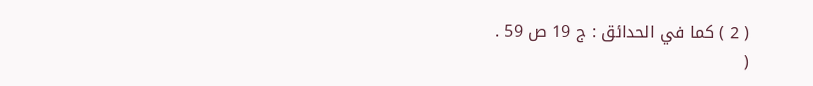( 2 ) كما في الحدائق : ج 19 ص 59 .
(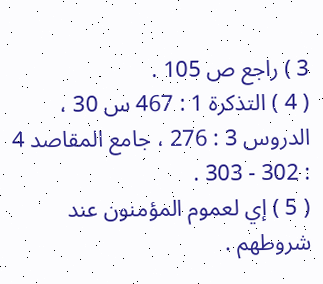3 ) راجع ص 105 .
( 4 ) التذكرة 1 : 467 س 30 ، الدروس 3 : 276 ، جامع المقاصد 4 : 302 - 303 .
( 5 ) إي لعموم المؤمنون عند شروطهم .